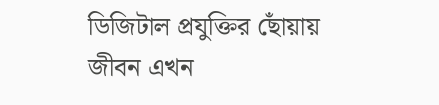ডিজিটাল প্রযুক্তির ছোঁয়ায় জীবন এখন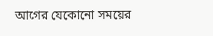আগের যেকোনো সময়ের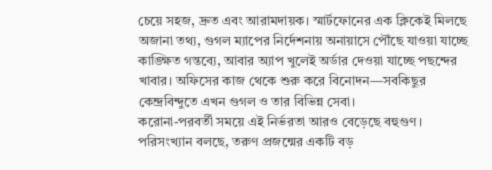চেয়ে সহজ, দ্রুত এবং আরামদায়ক। স্মার্টফোনের এক ক্লিকেই মিলছে অজানা তথ্য, গুগল ম্যাপের নির্দেশনায় অনায়াসে পৌঁছে যাওয়া যাচ্ছে কাঙ্ক্ষিত গন্তব্যে, আবার অ্যাপ খুলেই অর্ডার দেওয়া যাচ্ছে পছন্দের খাবার। অফিসের কাজ থেকে শুরু করে বিনোদন—সবকিছুর কেন্দ্রবিন্দুতে এখন গুগল ও তার বিভিন্ন সেবা।
করোনা-পরবর্তী সময়ে এই নির্ভরতা আরও বেড়েছে বহুগুণ। পরিসংখ্যান বলছে, তরুণ প্রজন্মের একটি বড়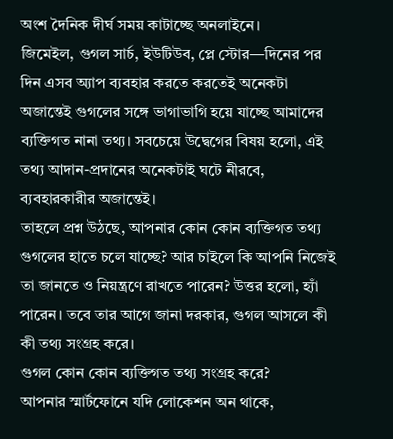অংশ দৈনিক দীর্ঘ সময় কাটাচ্ছে অনলাইনে।
জিমেইল, গুগল সার্চ, ইউটিউব, প্লে স্টোর—দিনের পর দিন এসব অ্যাপ ব্যবহার করতে করতেই অনেকটা অজান্তেই গুগলের সঙ্গে ভাগাভাগি হয়ে যাচ্ছে আমাদের ব্যক্তিগত নানা তথ্য। সবচেয়ে উদ্বেগের বিষয় হলো, এই তথ্য আদান-প্রদানের অনেকটাই ঘটে নীরবে, ব্যবহারকারীর অজান্তেই।
তাহলে প্রশ্ন উঠছে, আপনার কোন কোন ব্যক্তিগত তথ্য গুগলের হাতে চলে যাচ্ছে? আর চাইলে কি আপনি নিজেই তা জানতে ও নিয়ন্ত্রণে রাখতে পারেন? উত্তর হলো, হ্যাঁ পারেন। তবে তার আগে জানা দরকার, গুগল আসলে কী কী তথ্য সংগ্রহ করে।
গুগল কোন কোন ব্যক্তিগত তথ্য সংগ্রহ করে?
আপনার স্মার্টফোনে যদি লোকেশন অন থাকে,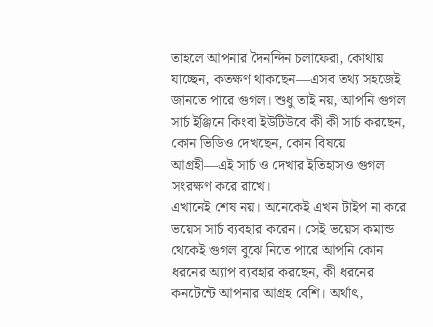তাহলে আপনার দৈনন্দিন চলাফেরা, কোথায় যাচ্ছেন, কতক্ষণ থাকছেন—এসব তথ্য সহজেই জানতে পারে গুগল। শুধু তাই নয়, আপনি গুগল সার্চ ইঞ্জিনে কিংবা ইউটিউবে কী কী সার্চ করছেন, কোন ভিডিও দেখছেন, কোন বিষয়ে আগ্রহী—এই সার্চ ও দেখার ইতিহাসও গুগল সংরক্ষণ করে রাখে।
এখানেই শেষ নয়। অনেকেই এখন টাইপ না করে ভয়েস সার্চ ব্যবহার করেন। সেই ভয়েস কমান্ড থেকেই গুগল বুঝে নিতে পারে আপনি কোন ধরনের অ্যাপ ব্যবহার করছেন, কী ধরনের কনটেন্টে আপনার আগ্রহ বেশি। অর্থাৎ,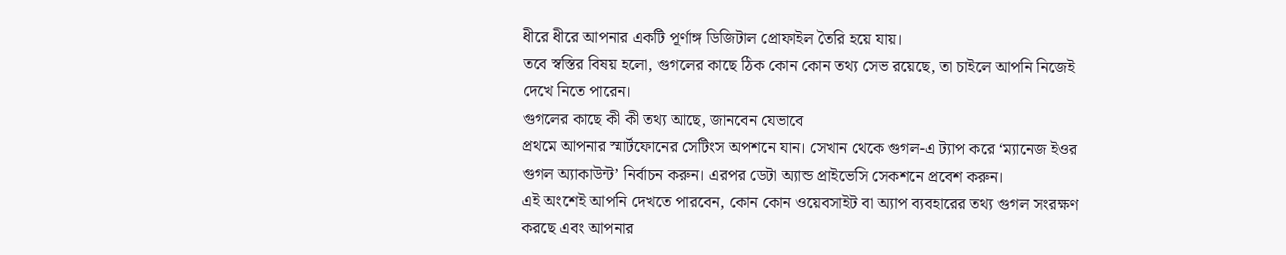ধীরে ধীরে আপনার একটি পূর্ণাঙ্গ ডিজিটাল প্রোফাইল তৈরি হয়ে যায়।
তবে স্বস্তির বিষয় হলো, গুগলের কাছে ঠিক কোন কোন তথ্য সেভ রয়েছে, তা চাইলে আপনি নিজেই দেখে নিতে পারেন।
গুগলের কাছে কী কী তথ্য আছে, জানবেন যেভাবে
প্রথমে আপনার স্মার্টফোনের সেটিংস অপশনে যান। সেখান থেকে গুগল-এ ট্যাপ করে ‘ম্যানেজ ইওর গুগল অ্যাকাউন্ট’ নির্বাচন করুন। এরপর ডেটা অ্যান্ড প্রাইভেসি সেকশনে প্রবেশ করুন।
এই অংশেই আপনি দেখতে পারবেন, কোন কোন ওয়েবসাইট বা অ্যাপ ব্যবহারের তথ্য গুগল সংরক্ষণ করছে এবং আপনার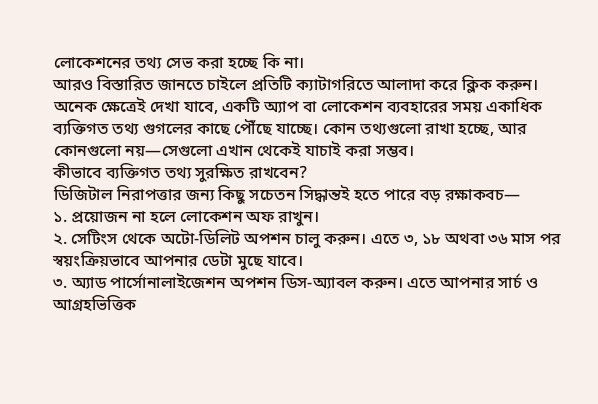লোকেশনের তথ্য সেভ করা হচ্ছে কি না।
আরও বিস্তারিত জানতে চাইলে প্রতিটি ক্যাটাগরিতে আলাদা করে ক্লিক করুন। অনেক ক্ষেত্রেই দেখা যাবে, একটি অ্যাপ বা লোকেশন ব্যবহারের সময় একাধিক ব্যক্তিগত তথ্য গুগলের কাছে পৌঁছে যাচ্ছে। কোন তথ্যগুলো রাখা হচ্ছে, আর কোনগুলো নয়—সেগুলো এখান থেকেই যাচাই করা সম্ভব।
কীভাবে ব্যক্তিগত তথ্য সুরক্ষিত রাখবেন?
ডিজিটাল নিরাপত্তার জন্য কিছু সচেতন সিদ্ধান্তই হতে পারে বড় রক্ষাকবচ—
১. প্রয়োজন না হলে লোকেশন অফ রাখুন।
২. সেটিংস থেকে অটো-ডিলিট অপশন চালু করুন। এতে ৩, ১৮ অথবা ৩৬ মাস পর স্বয়ংক্রিয়ভাবে আপনার ডেটা মুছে যাবে।
৩. অ্যাড পার্সোনালাইজেশন অপশন ডিস-অ্যাবল করুন। এতে আপনার সার্চ ও আগ্রহভিত্তিক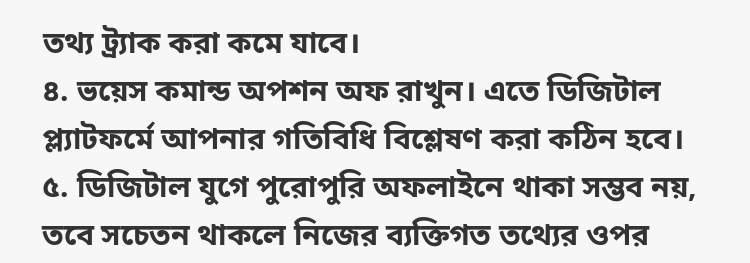তথ্য ট্র্যাক করা কমে যাবে।
৪. ভয়েস কমান্ড অপশন অফ রাখুন। এতে ডিজিটাল প্ল্যাটফর্মে আপনার গতিবিধি বিশ্লেষণ করা কঠিন হবে।
৫. ডিজিটাল যুগে পুরোপুরি অফলাইনে থাকা সম্ভব নয়, তবে সচেতন থাকলে নিজের ব্যক্তিগত তথ্যের ওপর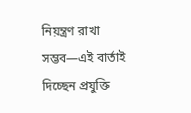নিয়ন্ত্রণ রাখা সম্ভব—এই বার্তাই দিচ্ছেন প্রযুক্তি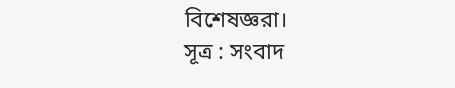বিশেষজ্ঞরা।
সূত্র : সংবাদ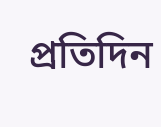প্রতিদিন